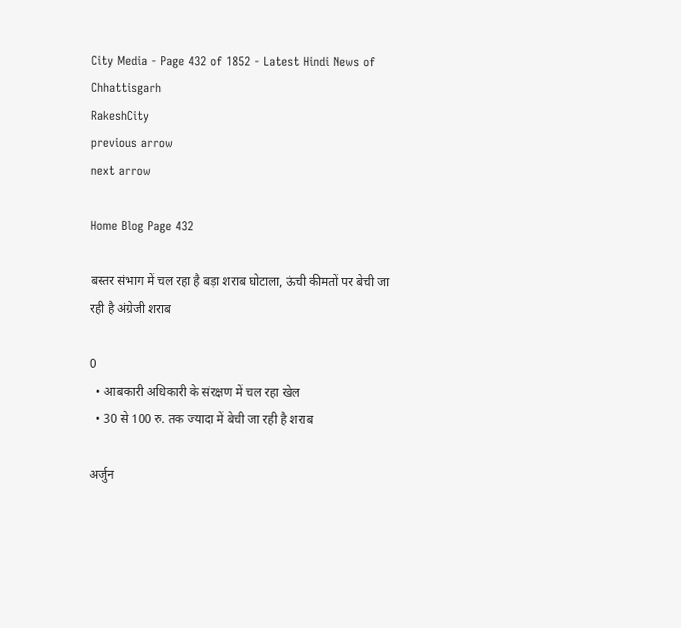City Media - Page 432 of 1852 - Latest Hindi News of Chhattisgarh
RakeshCity
previous arrow
next arrow

Home Blog Page 432

बस्तर संभाग में चल रहा है बड़ा शराब घोटाला, ऊंची कीमतों पर बेची जा रही है अंग्रेजी शराब

0
  • आबकारी अधिकारी के संरक्षण में चल रहा खेल
  • 30 से 100 रु. तक ज्यादा में बेची जा रही है शराब

अर्जुन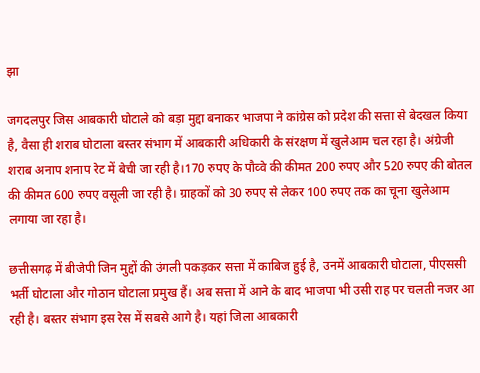झा

जगदलपुर जिस आबकारी घोटाले को बड़ा मुद्दा बनाकर भाजपा ने कांग्रेस को प्रदेश की सत्ता से बेदखल किया है, वैसा ही शराब घोटाला बस्तर संभाग में आबकारी अधिकारी के संरक्षण में खुलेआम चल रहा है। अंग्रेजी शराब अनाप शनाप रेट में बेची जा रही है।170 रुपए के पौव्वे की कीमत 200 रुपए और 520 रुपए की बोतल की कीमत 600 रुपए वसूली जा रही है। ग्राहकों को 30 रुपए से लेकर 100 रुपए तक का चूना खुलेआम लगाया जा रहा है।

छत्तीसगढ़ में बीजेपी जिन मुद्दों की उंगली पकड़कर सत्ता में काबिज हुई है, उनमें आबकारी घोटाला, पीएससी भर्ती घोटाला और गोठान घोटाला प्रमुख हैं। अब सत्ता में आने के बाद भाजपा भी उसी राह पर चलती नजर आ रही है। बस्तर संभाग इस रेस में सबसे आगे है। यहां जिला आबकारी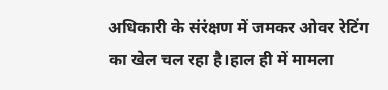अधिकारी के संरंक्षण में जमकर ओवर रेटिंग का खेल चल रहा है।हाल ही में मामला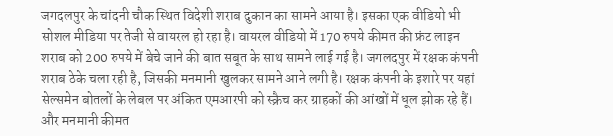जगदलपुर के चांदनी चौक स्थित विदेशी शराब दुकान का सामने आया है। इसका एक वीडियो भी सोशल मीडिया पर तेजी से वायरल हो रहा है। वायरल वीडियो में 170 रुपये कीमत की फ्रंट लाइन शराब को 200 रुपये में बेचे जाने की बात सबूत के साथ सामने लाई गई है। जगलदपुर में रक्षक कंपनी शराब ठेके चला रही है, जिसकी मनमानी खुलकर सामने आने लगी है। रक्षक कंपनी के इशारे पर यहां सेल्समेन बोतलों के लेबल पर अंकित एमआरपी को स्क्रैच कर ग्राहकों की आंखों में धूल झोक रहे हैं। और मनमानी कीमत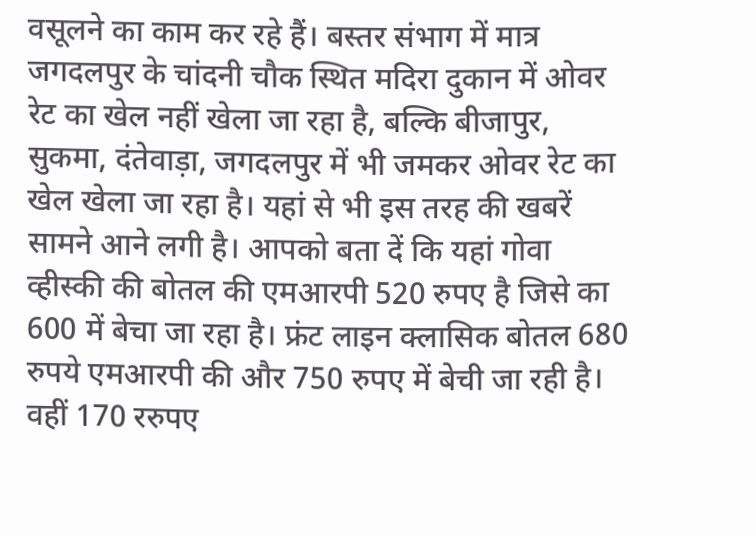वसूलने का काम कर रहे हैं। बस्तर संभाग में मात्र जगदलपुर के चांदनी चौक स्थित मदिरा दुकान में ओवर रेट का खेल नहीं खेला जा रहा है, बल्कि बीजापुर, सुकमा, दंतेवाड़ा, जगदलपुर में भी जमकर ओवर रेट का खेल खेला जा रहा है। यहां से भी इस तरह की खबरें सामने आने लगी है। आपको बता दें कि यहां गोवा व्हीस्की की बोतल की एमआरपी 520 रुपए है जिसे का 600 में बेचा जा रहा है। फ्रंट लाइन क्लासिक बोतल 680 रुपये एमआरपी की और 750 रुपए में बेची जा रही है। वहीं 170 ररुपए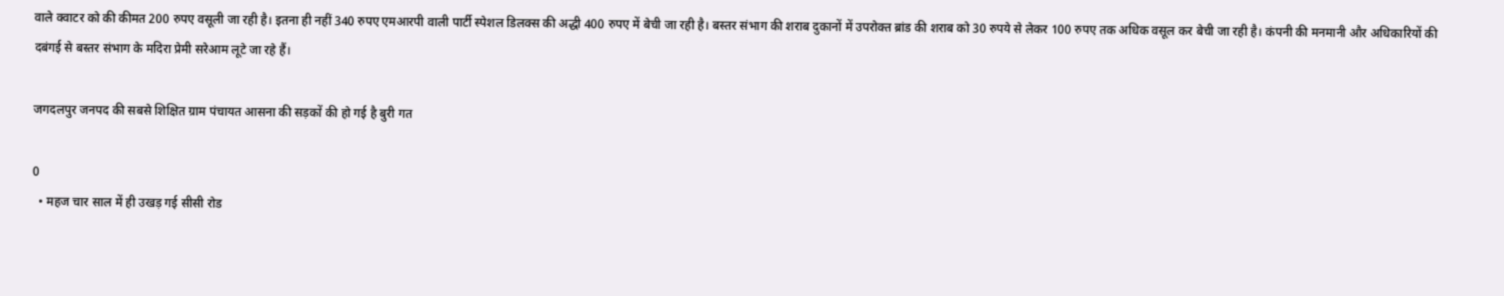वाले क्वाटर को की कीमत 200 रुपए वसूली जा रही है। इतना ही नहीं 340 रुपए एमआरपी वाली पार्टी स्पेशल डिलक्स की अद्धी 400 रुपए में बेची जा रही है। बस्तर संभाग की शराब दुकानों में उपरोक्त ब्रांड की शराब को 30 रुपये से लेकर 100 रुपए तक अधिक वसूल कर बेची जा रही है। कंपनी की मनमानी और अधिकारियों की दबंगई से बस्तर संभाग के मदिरा प्रेमी सरेआम लूटे जा रहे हैं।

जगदलपुर जनपद की सबसे शिक्षित ग्राम पंचायत आसना की सड़कों की हो गई है बुरी गत

0
  • महज चार साल में ही उखड़ गई सीसी रोड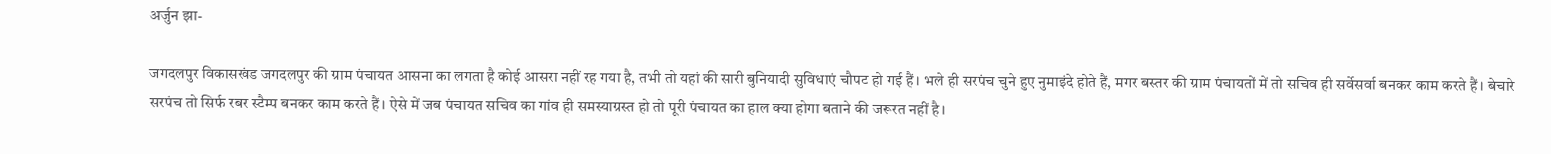अर्जुन झा-

जगदलपुर विकासखंड जगदलपुर की ग्राम पंचायत आसना का लगता है कोई आसरा नहीं रह गया है, तभी तो यहां की सारी बुनियादी सुविधाएं चौपट हो गई हैं। भले ही सरपंच चुने हुए नुमाइंदे होते हैं, मगर बस्तर की ग्राम पंचायतों में तो सचिव ही सर्वेसर्वा बनकर काम करते हैं। बेचारे सरपंच तो सिर्फ रबर स्टैम्प बनकर काम करते हैं। ऐसे में जब पंचायत सचिव का गांव ही समस्याग्रस्त हो तो पूरी पंचायत का हाल क्या होगा बताने की जरूरत नहीं है।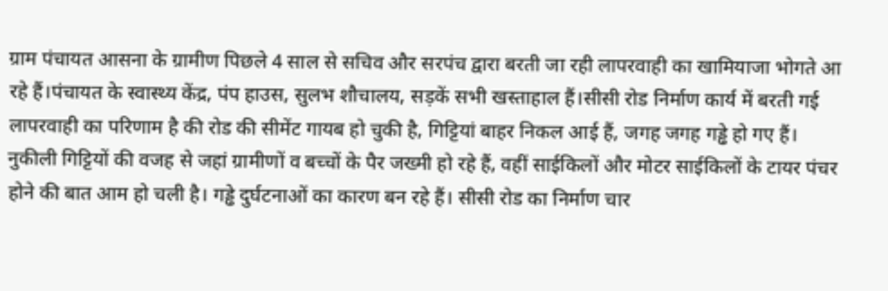ग्राम पंचायत आसना के ग्रामीण पिछले 4 साल से सचिव और सरपंच द्वारा बरती जा रही लापरवाही का खामियाजा भोगते आ रहे हैं।पंचायत के स्वास्थ्य केंद्र, पंप हाउस, सुलभ शौचालय, सड़कें सभी खस्ताहाल हैं।सीसी रोड निर्माण कार्य में बरती गई लापरवाही का परिणाम है की रोड की सीमेंट गायब हो चुकी है, गिट्टियां बाहर निकल आई हैं, जगह जगह गड्ढे हो गए हैं। नुकीली गिट्टियों की वजह से जहां ग्रामीणों व बच्चों के पैर जख्मी हो रहे हैं, वहीं साईकिलों और मोटर साईकिलों के टायर पंचर होने की बात आम हो चली है। गड्ढे दुर्घटनाओं का कारण बन रहे हैं। सीसी रोड का निर्माण चार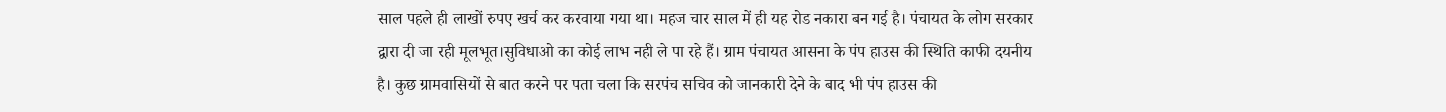साल पहले ही लाखों रुपए खर्च कर करवाया गया था। महज चार साल में ही यह रोड नकारा बन गई है। पंचायत के लोग सरकार द्वारा दी जा रही मूलभूत।सुविधाओ का कोई लाभ नही ले पा रहे हैं। ग्राम पंचायत आसना के पंप हाउस की स्थिति काफी दयनीय है। कुछ ग्रामवासियों से बात करने पर पता चला कि सरपंच सचिव को जानकारी देने के बाद भी पंप हाउस की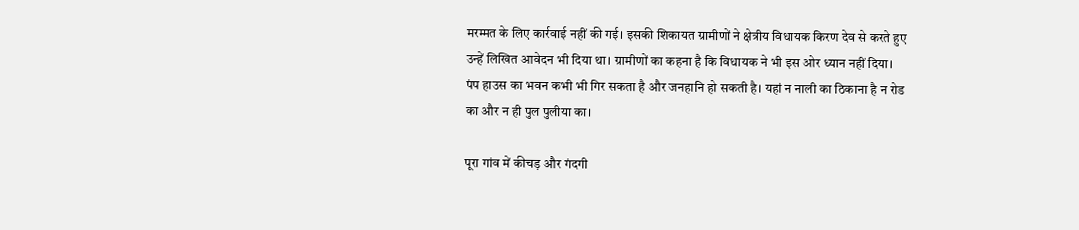मरम्मत के लिए कार्रवाई नहीं की गई। इसकी शिकायत ग्रामीणों ने क्षेत्रीय विधायक किरण देव से करते हुए उन्हें लिखित आवेदन भी दिया था। ग्रामीणों का कहना है कि विधायक ने भी इस ओर ध्यान नहीं दिया। पंप हाउस का भवन कभी भी गिर सकता है और जनहानि हो सकती है। यहां न नाली का ठिकाना है न रोड का और न ही पुल पुलीया का।

पूरा गांव में कीचड़ और गंदगी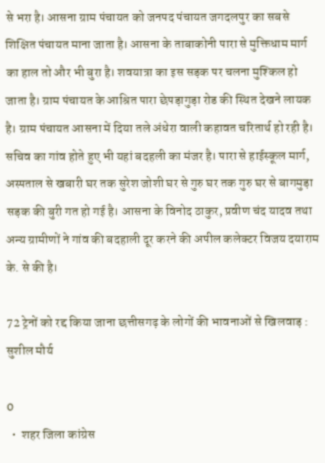से भरा है। आसना ग्राम पंचायत को जनपद पंचायत जगदलपुर का सबसे शिक्षित पंचायत माना जाता है। आसना के ताबाकोनी पारा से मुक्तिधाम मार्ग का हाल तो और भी बुरा है। शवयात्रा का इस सड़क पर चलना मुश्किल हो जाता है। ग्राम पंचायत के आश्रित पारा छेपड़ागुड़ा रोड की स्थित देखने लायक है। ग्राम पंचायत आसना में दिया तले अंधेरा वाली कहावत चरितार्थ हो रही है। सचिव का गांव होते हुए भी यहां बदहली का मंजर है। पारा से हाईस्कूल मार्ग, अस्पताल से खबारी घर तक सुरेश जोशी घर से गुरु घर तक गुरु घर से बागमुड़ा सड़क की बुरी गत हो गई है। आसना के विनोद ठाकुर, प्रवीण चंद यादव तथा अन्य ग्रामीणों ने गांव की बदहाली दूर करने की अपील कलेक्टर विजय दयाराम के. से की है।

72 ट्रेनों को रद्द किया जाना छत्तीसगढ़ के लोगों की भावनाओं से खिलवाड़ : सुशील मौर्य

0
  •  शहर जिला कांग्रेस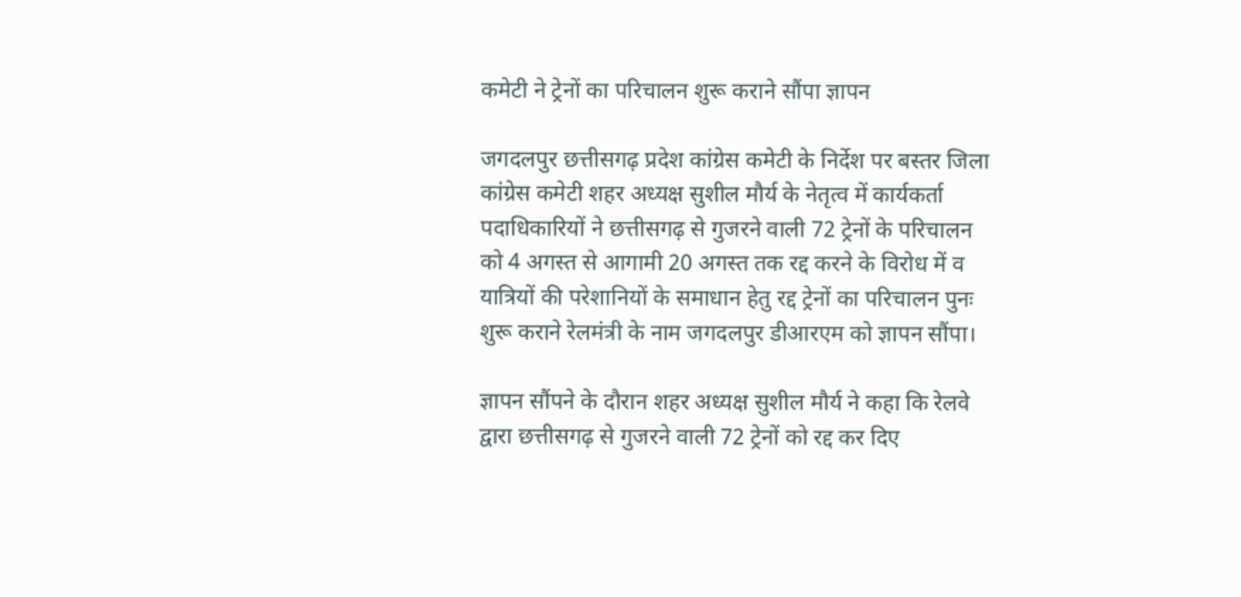कमेटी ने ट्रेनों का परिचालन शुरू कराने सौंपा ज्ञापन

जगदलपुर छत्तीसगढ़ प्रदेश कांग्रेस कमेटी के निर्देश पर बस्तर जिला कांग्रेस कमेटी शहर अध्यक्ष सुशील मौर्य के नेतृत्व में कार्यकर्ता पदाधिकारियों ने छत्तीसगढ़ से गुजरने वाली 72 ट्रेनों के परिचालन को 4 अगस्त से आगामी 20 अगस्त तक रद्द करने के विरोध में व यात्रियों की परेशानियों के समाधान हेतु रद्द ट्रेनों का परिचालन पुनः शुरू कराने रेलमंत्री के नाम जगदलपुर डीआरएम को ज्ञापन सौंपा।

ज्ञापन सौंपने के दौरान शहर अध्यक्ष सुशील मौर्य ने कहा कि रेलवे द्वारा छत्तीसगढ़ से गुजरने वाली 72 ट्रेनों को रद्द कर दिए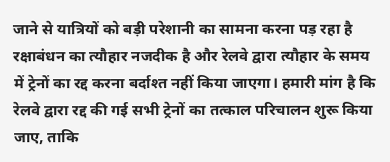जाने से यात्रियों को बड़ी परेशानी का सामना करना पड़ रहा है रक्षाबंधन का त्यौहार नजदीक है और रेलवे द्वारा त्यौहार के समय में ट्रेनों का रद्द करना बर्दाश्त नहीं किया जाएगा। हमारी मांग है कि रेलवे द्वारा रद्द की गई सभी ट्रेनों का तत्काल परिचालन शुरू किया जाए, ताकि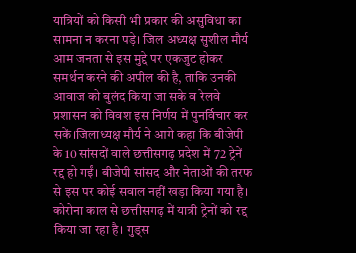यात्रियों को किसी भी प्रकार की असुविधा का सामना न करना पड़े। जिल अध्यक्ष सुशील मौर्य आम जनता से इस मुद्दे पर एकजुट होकर समर्थन करने की अपील की है, ताकि उनकी आवाज को बुलंद किया जा सके व रेलवे प्रशासन को विवश इस निर्णय में पुनर्विचार कर सकें।जिलाध्यक्ष मौर्य ने आगे कहा कि बीजेपी के 10 सांसदों वाले छत्तीसगढ़ प्रदेश में 72 ट्रेनें रद्द हो गईं। बीजेपी सांसद और नेताओं की तरफ से इस पर कोई सवाल नहीं खड़ा किया गया है। कोरोना काल से छत्तीसगढ़ में यात्री ट्रेनों को रद्द किया जा रहा है। गुड्स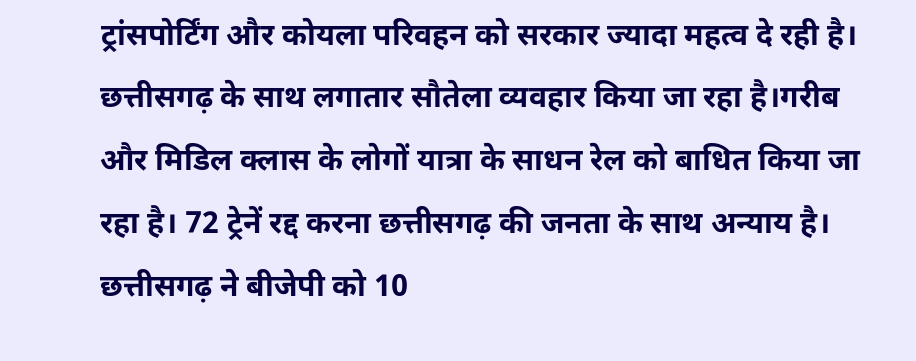ट्रांसपोर्टिंग और कोयला परिवहन को सरकार ज्यादा महत्व दे रही है। छत्तीसगढ़ के साथ लगातार सौतेला व्यवहार किया जा रहा है।गरीब और मिडिल क्लास के लोगों यात्रा के साधन रेल को बाधित किया जा रहा है। 72 ट्रेनें रद्द करना छत्तीसगढ़ की जनता के साथ अन्याय है। छत्तीसगढ़ ने बीजेपी को 10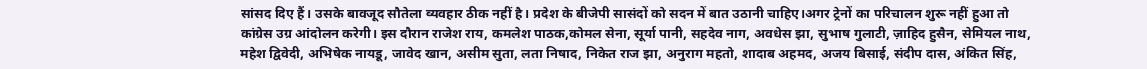सांसद दिए हैं। उसके बावजूद सौतेला व्यवहार ठीक नहीं है। प्रदेश के बीजेपी सासंदों को सदन में बात उठानी चाहिए।अगर ट्रेनों का परिचालन शुरू नहीं हुआ तो कांग्रेस उग्र आंदोलन करेगी। इस दौरान राजेश राय, कमलेश पाठक,कोमल सेना, सूर्या पानी, सहदेव नाग, अवधेस झा, सुभाष गुलाटी, ज़ाहिद हुसैन, सेमियल नाथ, महेश द्विवेदी, अभिषेक नायडू, जावेद खान, असीम सुता, लता निषाद, निकेत राज झा, अनुराग महतो, शादाब अहमद, अजय बिसाई, संदीप दास, अंकित सिंह,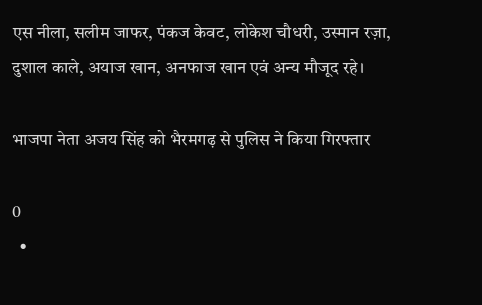एस नीला, सलीम जाफर, पंकज केवट, लोकेश चौधरी, उस्मान रज़ा, दुशाल काले, अयाज खान, अनफाज खान एवं अन्य मौजूद रहे।

भाजपा नेता अजय सिंह को भैरमगढ़ से पुलिस ने किया गिरफ्तार

0
  •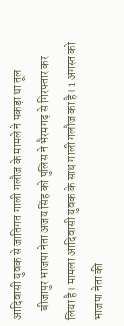आदिवासी युवक से जातिगत गाली गलौज के मामले ने पकड़ा था तूल
    बीजापुर भाजपा नेता अजय सिंह को पुलिस ने भैरमगढ़ से गिरफ्तार कर लिया है। मामला आदिवासी युवक के साथ गाली गलौज का है। 1 अगस्त को भाजपा नेता की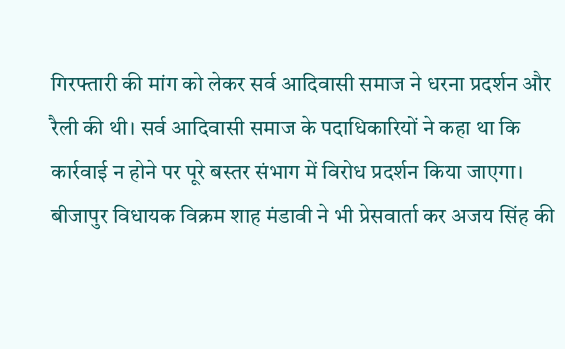गिरफ्तारी की मांग को लेकर सर्व आदिवासी समाज ने धरना प्रदर्शन और रैली की थी। सर्व आदिवासी समाज के पदाधिकारियों ने कहा था कि कार्रवाई न होने पर पूरे बस्तर संभाग में विरोध प्रदर्शन किया जाएगा। बीजापुर विधायक विक्रम शाह मंडावी ने भी प्रेसवार्ता कर अजय सिंह की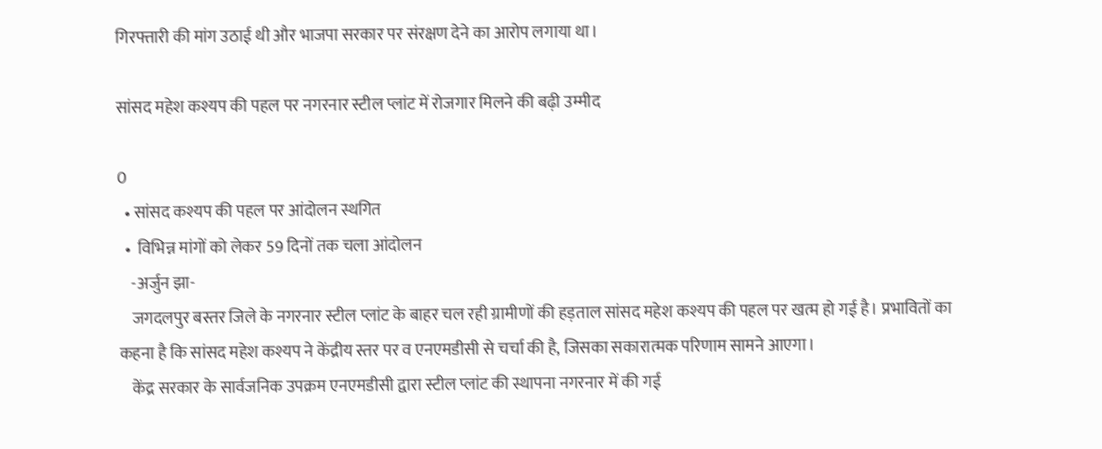गिरफ्तारी की मांग उठाई थी और भाजपा सरकार पर संरक्षण देने का आरोप लगाया था।

सांसद महेश कश्यप की पहल पर नगरनार स्टील प्लांट में रोजगार मिलने की बढ़ी उम्मीद

0
  • सांसद कश्यप की पहल पर आंदोलन स्थगित
  •  विभिन्न मांगों को लेकर 59 दिनों तक चला आंदोलन
    -अर्जुन झा-
    जगदलपुर बस्तर जिले के नगरनार स्टील प्लांट के बाहर चल रही ग्रामीणों की हड़ताल सांसद महेश कश्यप की पहल पर खत्म हो गई है। प्रभावितों का कहना है कि सांसद महेश कश्यप ने केंद्रीय स्तर पर व एनएमडीसी से चर्चा की है, जिसका सकारात्मक परिणाम सामने आएगा।
    केंद्र सरकार के सार्वजनिक उपक्रम एनएमडीसी द्वारा स्टील प्लांट की स्थापना नगरनार में की गई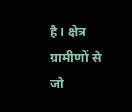है। क्षेत्र ग्रामीणों से जो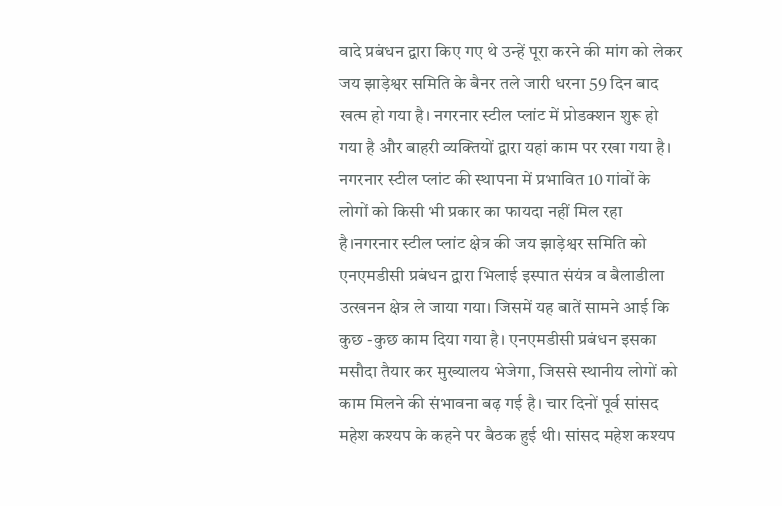वादे प्रबंधन द्वारा किए गए थे उन्हें पूरा करने की मांग को लेकर जय झाड़ेश्वर समिति के बैनर तले जारी धरना 59 दिन बाद खत्म हो गया है। नगरनार स्टील प्लांट में प्रोडक्शन शुरू हो गया है और बाहरी व्यक्तियों द्वारा यहां काम पर रखा गया है। नगरनार स्टील प्लांट की स्थापना में प्रभावित 10 गांवों के लोगों को किसी भी प्रकार का फायदा नहीं मिल रहा है।नगरनार स्टील प्लांट क्षेत्र की जय झाड़ेश्वर समिति को एनएमडीसी प्रबंधन द्वारा भिलाई इस्पात संयंत्र व बैलाडीला उत्खनन क्षेत्र ले जाया गया। जिसमें यह बातें सामने आई कि कुछ -कुछ काम दिया गया है। एनएमडीसी प्रबंधन इसका मसौदा तैयार कर मुख्यालय भेजेगा, जिससे स्थानीय लोगों को काम मिलने की संभावना बढ़ गई है। चार दिनों पूर्व सांसद महेश कश्यप के कहने पर बैठक हुई थी। सांसद महेश कश्यप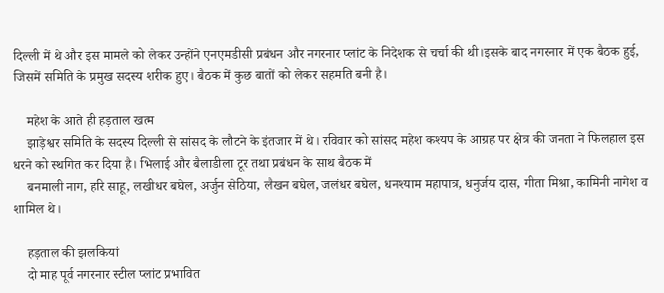दिल्ली में थे और इस मामले को लेकर उन्होंने एनएमडीसी प्रबंधन और नगरनार प्लांट के निदेशक से चर्चा की थी।इसके बाद नगरनार में एक बैठक हुई, जिसमें समिति के प्रमुख सदस्य शरीक हुए। बैठक में कुछ बातों को लेकर सहमति बनी है।

    महेश के आते ही हड़ताल खत्म
    झाड़ेश्वर समिति के सदस्य दिल्ली से सांसद के लौटने के इंतजार में थे। रविवार को सांसद महेश कश्यप के आग्रह पर क्षेत्र की जनता ने फिलहाल इस धरने को स्थगित कर दिया है। भिलाई और बैलाडीला टूर तथा प्रबंधन के साथ बैठक में
    बनमाली नाग, हरि साहू, लखीधर बघेल, अर्जुन सेठिया, लैखन बघेल, जलंधर बघेल, धनश्याम महापात्र, धनुर्जय दास, गीता मिश्रा, कामिनी नागेश व शामिल थे।

    हड़ताल की झलकियां
    दो माह पूर्व नगरनार स्टील प्लांट प्रभावित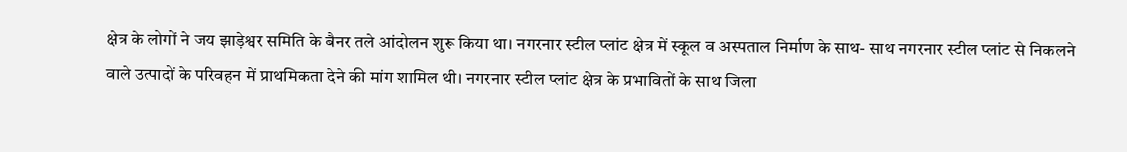क्षेत्र के लोगों ने जय झाड़ेश्वर समिति के बैनर तले आंदोलन शुरू किया था। नगरनार स्टील प्लांट क्षेत्र में स्कूल व अस्पताल निर्माण के साथ- साथ नगरनार स्टील प्लांट से निकलने वाले उत्पादों के परिवहन में प्राथमिकता देने की मांग शामिल थी। नगरनार स्टील प्लांट क्षेत्र के प्रभावितों के साथ जिला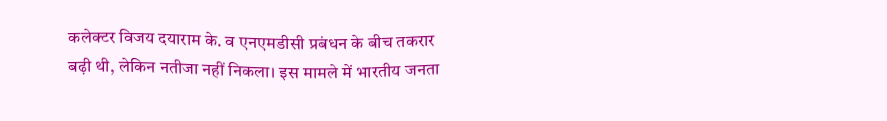कलेक्टर विजय दयाराम के. व एनएमडीसी प्रबंधन के बीच तकरार बढ़ी थी, लेकिन नतीजा नहीं निकला। इस मामले में भारतीय जनता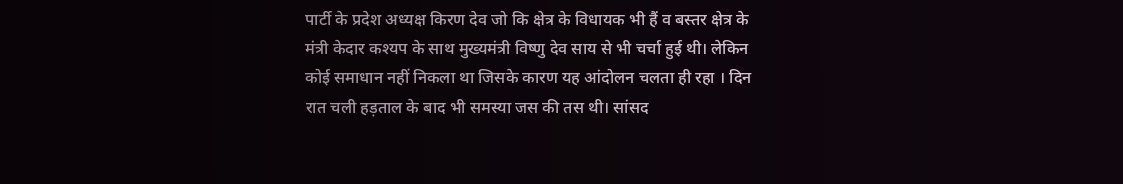पार्टी के प्रदेश अध्यक्ष किरण देव जो कि क्षेत्र के विधायक भी हैं व बस्तर क्षेत्र के मंत्री केदार कश्यप के साथ मुख्यमंत्री विष्णु देव साय से भी चर्चा हुई थी। लेकिन कोई समाधान नहीं निकला था जिसके कारण यह आंदोलन चलता ही रहा । दिन रात चली हड़ताल के बाद भी समस्या जस की तस थी। सांसद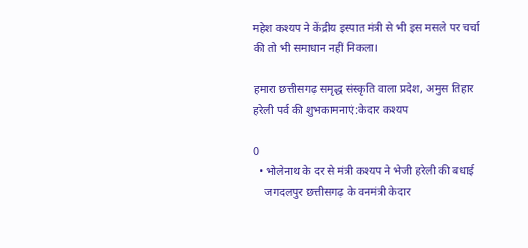महेश कश्यप ने केंद्रीय इस्पात मंत्री से भी इस मसले पर चर्चा की तो भी समाधान नहीं निकला।

हमारा छत्तीसगढ़ समृद्ध संस्कृति वाला प्रदेश, अमुस तिहार हरेली पर्व की शुभकामनाएं:केदार कश्यप

0
  • भोलेनाथ के दर से मंत्री कश्यप ने भेजी हरेली की बधाई
    जगदलपुर छत्तीसगढ़ के वनमंत्री केदार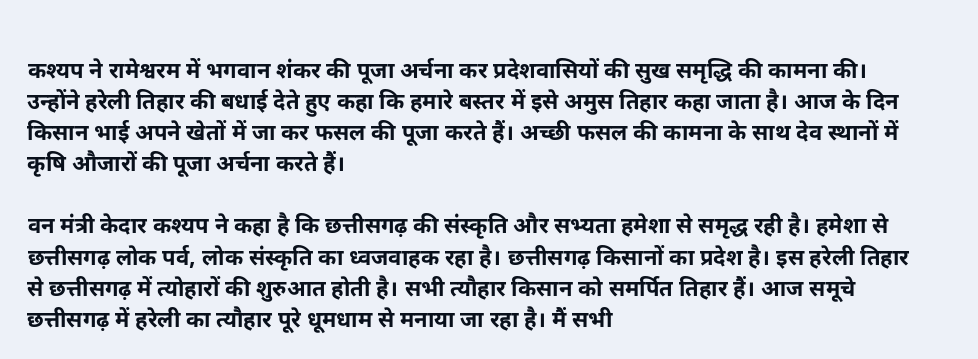कश्यप ने रामेश्वरम में भगवान शंकर की पूजा अर्चना कर प्रदेशवासियों की सुख समृद्धि की कामना की। उन्होंने हरेली तिहार की बधाई देते हुए कहा कि हमारे बस्तर में इसे अमुस तिहार कहा जाता है। आज के दिन किसान भाई अपने खेतों में जा कर फसल की पूजा करते हैं। अच्छी फसल की कामना के साथ देव स्थानों में कृषि औजारों की पूजा अर्चना करते हैं।

वन मंत्री केदार कश्यप ने कहा है कि छत्तीसगढ़ की संस्कृति और सभ्यता हमेशा से समृद्ध रही है। हमेशा से छत्तीसगढ़ लोक पर्व, लोक संस्कृति का ध्वजवाहक रहा है। छत्तीसगढ़ किसानों का प्रदेश है। इस हरेली तिहार से छत्तीसगढ़ में त्योहारों की शुरुआत होती है। सभी त्यौहार किसान को समर्पित तिहार हैं। आज समूचे छत्तीसगढ़ में हरेली का त्यौहार पूरे धूमधाम से मनाया जा रहा है। मैं सभी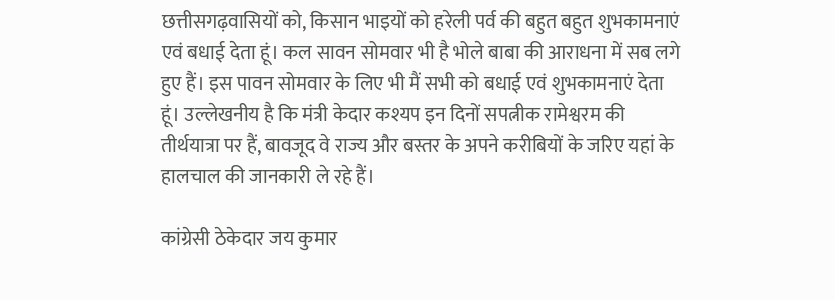छत्तीसगढ़वासियों को, किसान भाइयों को हरेली पर्व की बहुत बहुत शुभकामनाएं एवं बधाई देता हूं। कल सावन सोमवार भी है भोले बाबा की आराधना में सब लगे हुए हैं। इस पावन सोमवार के लिए भी मैं सभी को बधाई एवं शुभकामनाएं देता हूं। उल्लेखनीय है कि मंत्री केदार कश्यप इन दिनों सपत्नीक रामेश्वरम की तीर्थयात्रा पर हैं, बावजूद वे राज्य और बस्तर के अपने करीबियों के जरिए यहां के हालचाल की जानकारी ले रहे हैं।

कांग्रेसी ठेकेदार जय कुमार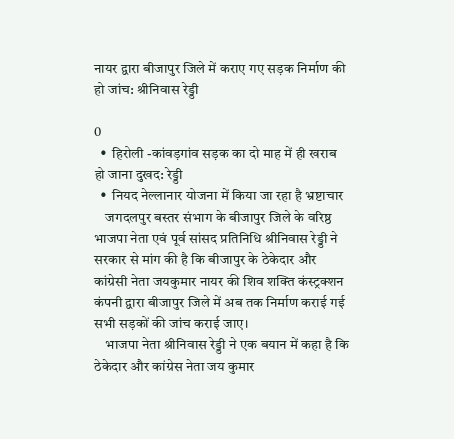नायर द्वारा बीजापुर जिले में कराए गए सड़क निर्माण की हो जांच: श्रीनिवास रेड्डी

0
  •  हिरोली -कांवड़गांव सड़क का दो माह में ही खराब हो जाना दुखद: रेड्डी
  •  नियद नेल्लानार योजना में किया जा रहा है भ्रष्टाचार
    जगदलपुर बस्तर संभाग के बीजापुर जिले के वरिष्ठ भाजपा नेता एवं पूर्व सांसद प्रतिनिधि श्रीनिवास रेड्डी ने सरकार से मांग की है कि बीजापुर के ठेकेदार और कांग्रेसी नेता जयकुमार नायर की शिव शक्ति कंस्ट्रक्शन कंपनी द्वारा बीजापुर जिले में अब तक निर्माण कराई गई सभी सड़कों की जांच कराई जाए।
    भाजपा नेता श्रीनिवास रेड्डी ने एक बयान में कहा है कि ठेकेदार और कांग्रेस नेता जय कुमार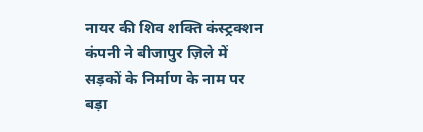नायर की शिव शक्ति कंस्ट्रक्शन कंपनी ने बीजापुर ज़िले में सड़कों के निर्माण के नाम पर बड़ा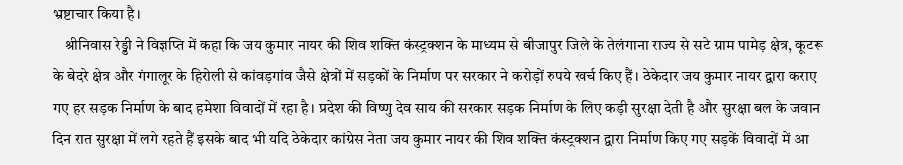भ्रष्टाचार किया है।
    श्रीनिवास रेड्डी ने विज्ञप्ति में कहा कि जय कुमार नायर की शिव शक्ति कंस्ट्रक्शन के माध्यम से बीजापुर जिले के तेलंगाना राज्य से सटे ग्राम पामेड़ क्षेत्र, कूटरू के बेदरे क्षेत्र और गंगालूर के हिरोली से कांवड़गांव जैसे क्षेत्रों में सड़कों के निर्माण पर सरकार ने करोड़ों रुपये खर्च किए हैं। ठेकेदार जय कुमार नायर द्वारा कराए गए हर सड़क निर्माण के बाद हमेशा विवादों में रहा है। प्रदेश की विष्णु देव साय की सरकार सड़क निर्माण के लिए कड़ी सुरक्षा देती है और सुरक्षा बल के जवान दिन रात सुरक्षा में लगे रहते हैं इसके बाद भी यदि ठेकेदार कांग्रेस नेता जय कुमार नायर की शिव शक्ति कंस्ट्रक्शन द्वारा निर्माण किए गए सड़कें विवादों में आ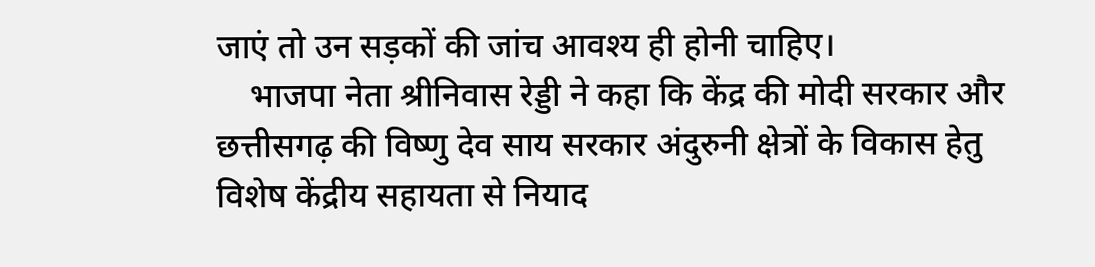जाएं तो उन सड़कों की जांच आवश्य ही होनी चाहिए।
    भाजपा नेता श्रीनिवास रेड्डी ने कहा कि केंद्र की मोदी सरकार और छत्तीसगढ़ की विष्णु देव साय सरकार अंदुरुनी क्षेत्रों के विकास हेतु विशेष केंद्रीय सहायता से नियाद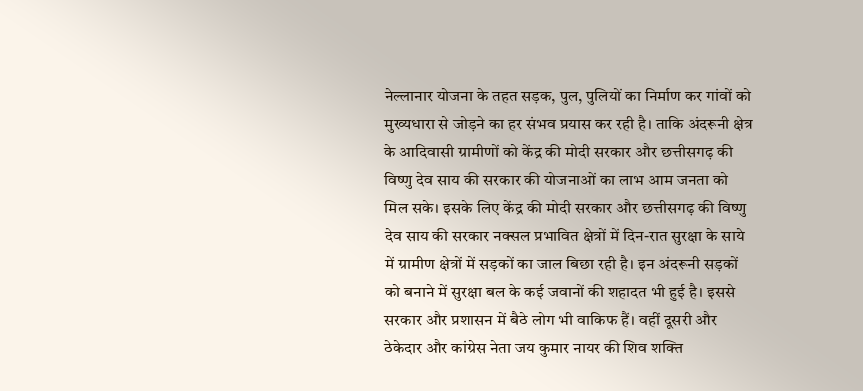नेल्लानार योजना के तहत सड़क, पुल, पुलियों का निर्माण कर गांवों को मुख्यधारा से जोड़ने का हर संभव प्रयास कर रही है। ताकि अंदरूनी क्षेत्र के आदिवासी ग्रामीणों को केंद्र की मोदी सरकार और छत्तीसगढ़ की विष्णु देव साय की सरकार की योजनाओं का लाभ आम जनता को मिल सके। इसके लिए केंद्र की मोदी सरकार और छत्तीसगढ़ की विष्णु देव साय की सरकार नक्सल प्रभावित क्षेत्रों में दिन-रात सुरक्षा के साये में ग्रामीण क्षेत्रों में सड़कों का जाल बिछा रही है। इन अंदरूनी सड़कों को बनाने में सुरक्षा बल के कई जवानों की शहादत भी हुई है। इससे सरकार और प्रशासन में बैठे लोग भी वाकिफ हैं। वहीं दूसरी और ठेकेदार और कांग्रेस नेता जय कुमार नायर की शिव शक्ति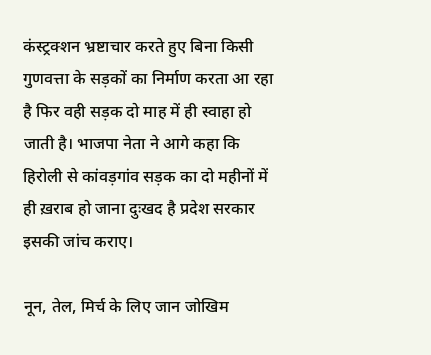कंस्ट्रक्शन भ्रष्टाचार करते हुए बिना किसी गुणवत्ता के सड़कों का निर्माण करता आ रहा है फिर वही सड़क दो माह में ही स्वाहा हो जाती है। भाजपा नेता ने आगे कहा कि हिरोली से कांवड़गांव सड़क का दो महीनों में ही ख़राब हो जाना दुःखद है प्रदेश सरकार इसकी जांच कराए।

नून, तेल, मिर्च के लिए जान जोखिम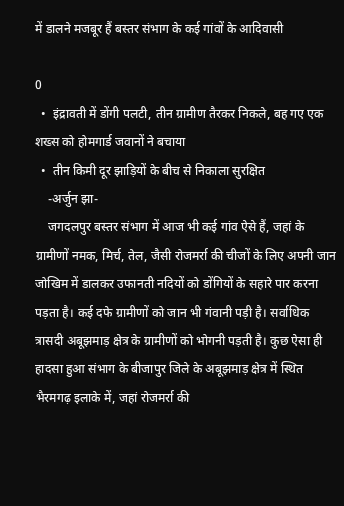में डालने मजबूर हैं बस्तर संभाग के कई गांवों के आदिवासी

0
  •  इंद्रावती में डोंगी पलटी, तीन ग्रामीण तैरकर निकले, बह गए एक शख्स को होमगार्ड जवानों ने बचाया
  •  तीन किमी दूर झाड़ियों के बीच से निकाला सुरक्षित
    -अर्जुन झा-
    जगदलपुर बस्तर संभाग में आज भी कई गांव ऐसे हैं, जहां के ग्रामीणों नमक, मिर्च, तेल, जैसी रोजमर्रा की चीजों के लिए अपनी जान जोखिम में डालकर उफानती नदियों को डोंगियों के सहारे पार करना पड़ता है। कई दफे ग्रामीणों को जान भी गंवानी पड़ी है। सर्वाधिक त्रासदी अबूझमाड़ क्षेत्र के ग्रामीणों को भोगनी पड़ती है। कुछ ऐसा ही हादसा हुआ संभाग के बीजापुर जिले के अबूझमाड़ क्षेत्र में स्थित भैरमगढ़ इलाके में, जहां रोजमर्रा की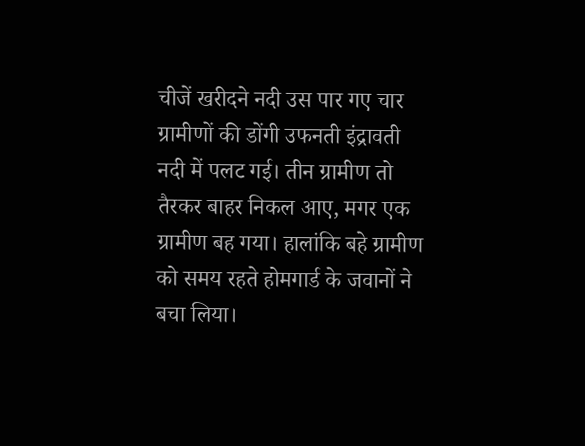चीजें खरीदने नदी उस पार गए चार ग्रामीणों की डोंगी उफनती इंद्रावती नदी में पलट गई। तीन ग्रामीण तो तैरकर बाहर निकल आए, मगर एक ग्रामीण बह गया। हालांकि बहे ग्रामीण को समय रहते होमगार्ड के जवानों ने बचा लिया।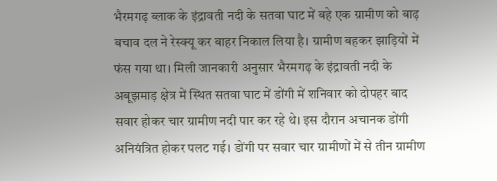भैरमगढ़ ब्लाक के इंद्रावती नदी के सतवा घाट में बहे एक ग्रामीण को बाढ़ बचाव दल ने रेस्क्यू कर बाहर निकाल लिया है। ग्रामीण बहकर झाड़ियों में फंस गया था। मिली जानकारी अनुसार भैरमगढ़ के इंद्रावती नदी के अबूझमाड़ क्षेत्र में स्थित सतवा घाट में डोंगी में शनिवार को दोपहर बाद सवार होकर चार ग्रामीण नदी पार कर रहे थे। इस दौरान अचानक डोंगी अनियंत्रित होकर पलट गई। डोंगी पर सवार चार ग्रामीणों में से तीन ग्रामीण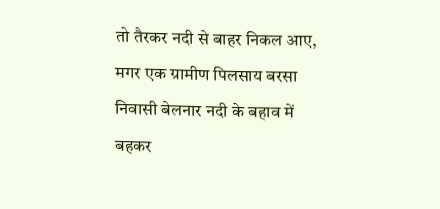तो तैरकर नदी से बाहर निकल आए, मगर एक ग्रामीण पिलसाय बरसा निवासी बेलनार नदी के बहाव में बहकर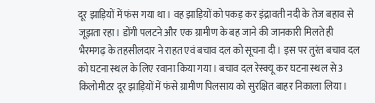दूर झाड़ियों में फंस गया था। वह झाड़ियों को पकड़ कर इंद्रावती नदी के तेज बहाव से जूझता रहा। डोंगी पलटने और एक ग्रामीण के बह जाने की जानकारी मिलते ही भैरमगढ़ के तहसीलदार ने राहत एवं बचाव दल को सूचना दी। इस पर तुरंत बचाव दल को घटना स्थल के लिए रवाना किया गया। बचाव दल रेस्क्यू कर घटना स्थल से 3 किलोमीटर दूर झाड़ियों में फंसे ग्रामीण पिलसाय को सुरक्षित बाहर निकाला लिया।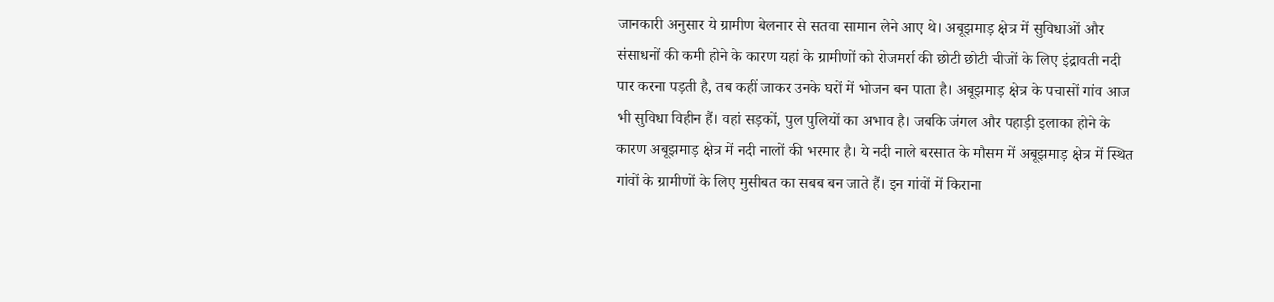जानकारी अनुसार ये ग्रामीण बेलनार से सतवा सामान लेने आए थे। अबूझमाड़ क्षेत्र में सुविधाओं और संसाधनों की कमी होने के कारण यहां के ग्रामीणों को रोजमर्रा की छोटी छोटी चीजों के लिए इंद्रावती नदी पार करना पड़ती है, तब कहीं जाकर उनके घरों में भोजन बन पाता है। अबूझमाड़ क्षेत्र के पचासों गांव आज भी सुविधा विहीन हैं। वहां सड़कों, पुल पुलियों का अभाव है। जबकि जंगल और पहाड़ी इलाका होने के कारण अबूझमाड़ क्षेत्र में नदी नालों की भरमार है। ये नदी नाले बरसात के मौसम में अबूझमाड़ क्षेत्र में स्थित गांवों के ग्रामीणों के लिए मुसीबत का सबब बन जाते हैं। इन गांवों में किराना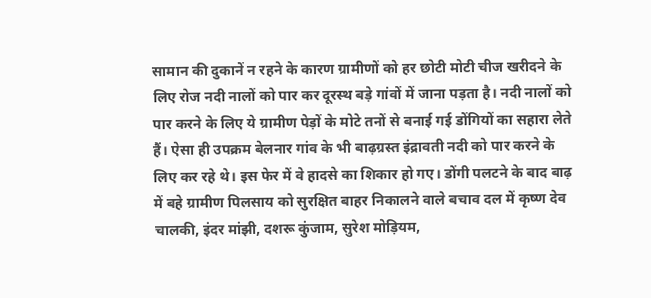सामान की दुकानें न रहने के कारण ग्रामीणों को हर छोटी मोटी चीज खरीदने के लिए रोज नदी नालों को पार कर दूरस्थ बड़े गांवों में जाना पड़ता है। नदी नालों को पार करने के लिए ये ग्रामीण पेड़ों के मोटे तनों से बनाई गई डोंगियों का सहारा लेते हैं। ऐसा ही उपक्रम बेलनार गांव के भी बाढ़ग्रस्त इंद्रावती नदी को पार करने के लिए कर रहे थे। इस फेर में वे हादसे का शिकार हो गए। डोंगी पलटने के बाद बाढ़ में बहे ग्रामीण पिलसाय को सुरक्षित बाहर निकालने वाले बचाव दल में कृष्ण देव चालकी, इंदर मांझी, दशरू कुंजाम, सुरेश मोड़ियम,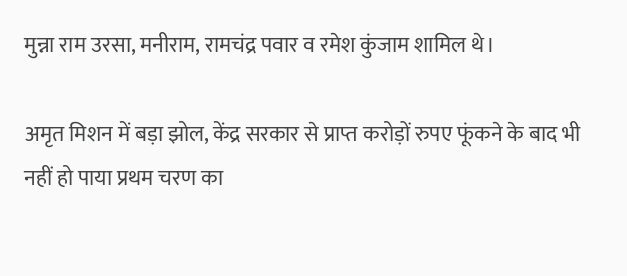मुन्ना राम उरसा, मनीराम, रामचंद्र पवार व रमेश कुंजाम शामिल थे।

अमृत मिशन में बड़ा झोल, केंद्र सरकार से प्राप्त करोड़ों रुपए फूंकने के बाद भी नहीं हो पाया प्रथम चरण का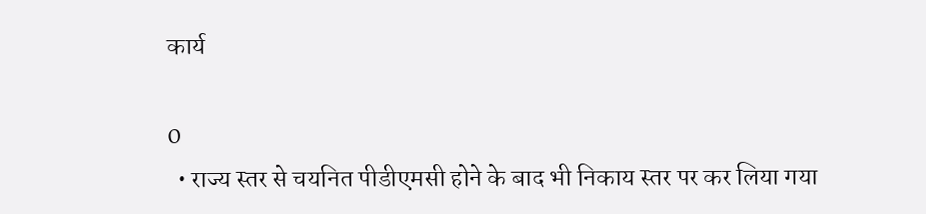कार्य

0
  • राज्य स्तर से चयनित पीडीएमसी होने के बाद भी निकाय स्तर पर कर लिया गया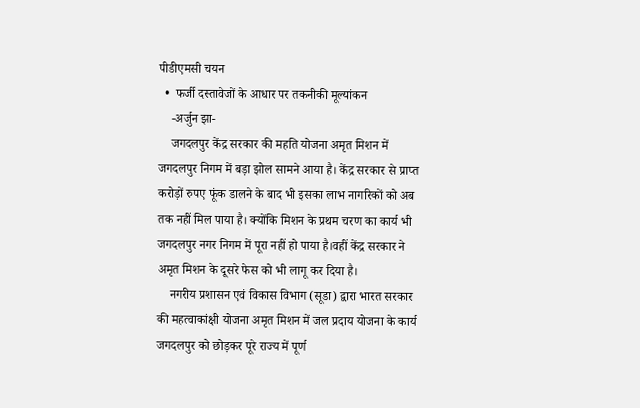पीडीएमसी चयन
  •  फर्जी दस्तावेजों के आधार पर तकनीकी मूल्यांकन
    -अर्जुन झा-
    जगदलपुर केंद्र सरकार की महति योजना अमृत मिशन में जगदलपुर निगम में बड़ा झोल सामने आया है। केंद्र सरकार से प्राप्त करोड़ों रुपए फूंक डालने के बाद भी इसका लाभ नागरिकों को अब तक नहीं मिल पाया है। क्योंकि मिशन के प्रथम चरण का कार्य भी जगदलपुर नगर निगम में पूरा नहीं हो पाया है।वहीं केंद्र सरकार ने अमृत मिशन के दूसरे फेस को भी लागू कर दिया है।
    नगरीय प्रशासन एवं विकास विभाग (सूडा) द्वारा भारत सरकार की महत्वाकांक्षी योजना अमृत मिशन में जल प्रदाय योजना के कार्य जगदलपुर को छोड़कर पूरे राज्य में पूर्ण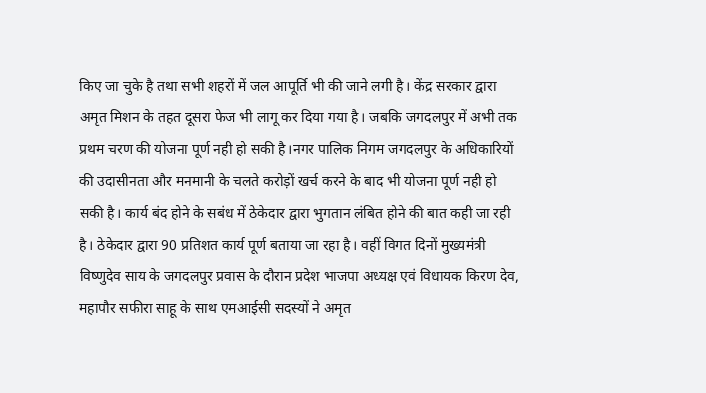किए जा चुके है तथा सभी शहरों में जल आपूर्ति भी की जाने लगी है। केंद्र सरकार द्वारा अमृत मिशन के तहत दूसरा फेज भी लागू कर दिया गया है। जबकि जगदलपुर में अभी तक प्रथम चरण की योजना पूर्ण नही हो सकी है।नगर पालिक निगम जगदलपुर के अधिकारियों की उदासीनता और मनमानी के चलते करोड़ों खर्च करने के बाद भी योजना पूर्ण नही हो सकी है। कार्य बंद होने के सबंध में ठेकेदार द्वारा भुगतान लंबित होने की बात कही जा रही है। ठेकेदार द्वारा 90 प्रतिशत कार्य पूर्ण बताया जा रहा है। वहीं विगत दिनों मुख्यमंत्री विष्णुदेव साय के जगदलपुर प्रवास के दौरान प्रदेश भाजपा अध्यक्ष एवं विधायक किरण देव, महापौर सफीरा साहू के साथ एमआईसी सदस्यों ने अमृत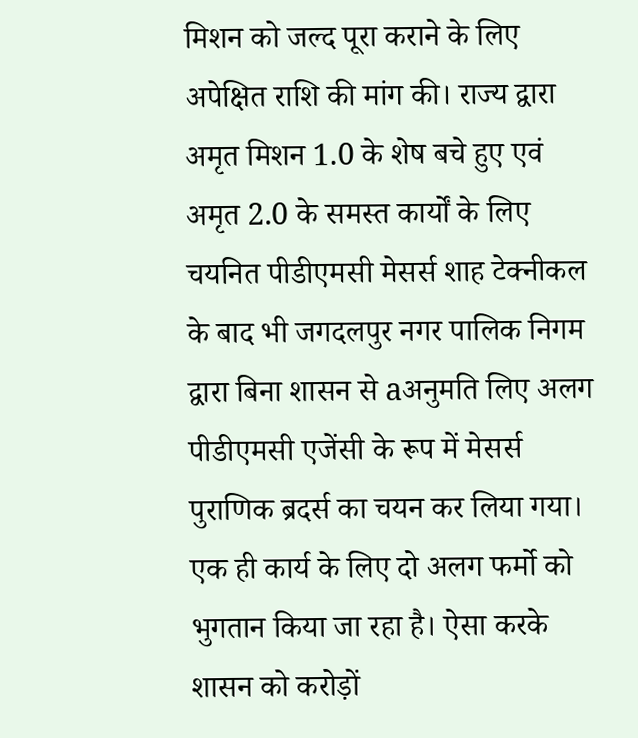मिशन को जल्द पूरा कराने के लिए अपेक्षित राशि की मांग की। राज्य द्वारा अमृत मिशन 1.0 के शेष बचे हुए एवं अमृत 2.0 के समस्त कार्यों के लिए चयनित पीडीएमसी मेसर्स शाह टेक्नीकल के बाद भी जगदलपुर नगर पालिक निगम द्वारा बिना शासन से aअनुमति लिए अलग पीडीएमसी एजेंसी के रूप में मेसर्स पुराणिक ब्रदर्स का चयन कर लिया गया। एक ही कार्य के लिए दो अलग फर्मो को भुगतान किया जा रहा है। ऐसा करके शासन को करोड़ों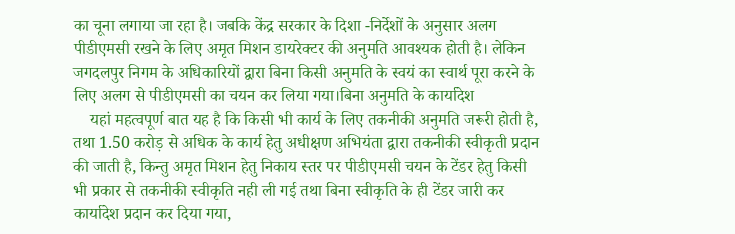का चूना लगाया जा रहा है। जबकि केंद्र सरकार के दिशा -निर्देशों के अनुसार अलग पीडीएमसी रखने के लिए अमृत मिशन डायरेक्टर की अनुमति आवश्यक होती है। लेकिन जगदलपुर निगम के अधिकारियों द्वारा बिना किसी अनुमति के स्वयं का स्वार्थ पूरा करने के लिए अलग से पीडीएमसी का चयन कर लिया गया।बिना अनुमति के कार्यादेश
    यहां महत्वपूर्ण बात यह है कि किसी भी कार्य के लिए तकनीकी अनुमति जरूरी होती है, तथा 1.50 करोड़ से अधिक के कार्य हेतु अधीक्षण अभियंता द्वारा तकनीकी स्वीकृती प्रदान की जाती है, किन्तु अमृत मिशन हेतु निकाय स्तर पर पीडीएमसी चयन के टेंडर हेतु किसी भी प्रकार से तकनीकी स्वीकृति नही ली गई तथा बिना स्वीकृति के ही टेंडर जारी कर कार्यादेश प्रदान कर दिया गया,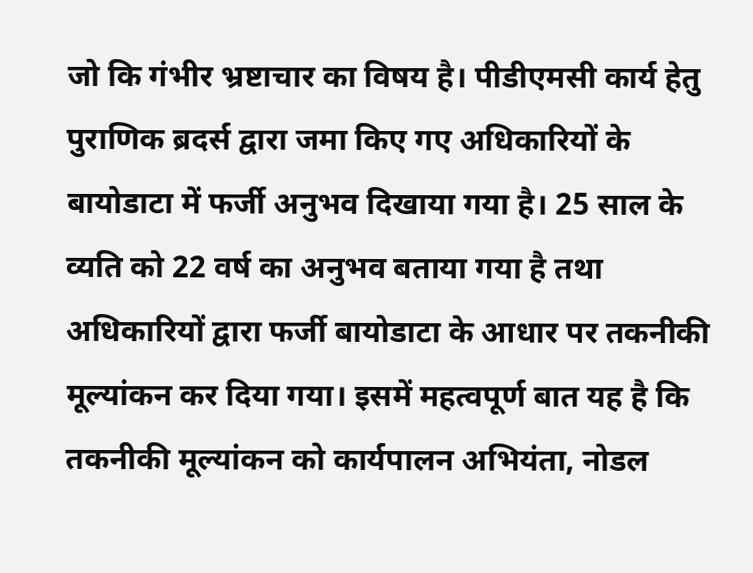जो कि गंभीर भ्रष्टाचार का विषय है। पीडीएमसी कार्य हेतु पुराणिक ब्रदर्स द्वारा जमा किए गए अधिकारियों के बायोडाटा में फर्जी अनुभव दिखाया गया है। 25 साल के व्यति को 22 वर्ष का अनुभव बताया गया है तथा अधिकारियों द्वारा फर्जी बायोडाटा के आधार पर तकनीकी मूल्यांकन कर दिया गया। इसमें महत्वपूर्ण बात यह है कि तकनीकी मूल्यांकन को कार्यपालन अभियंता, नोडल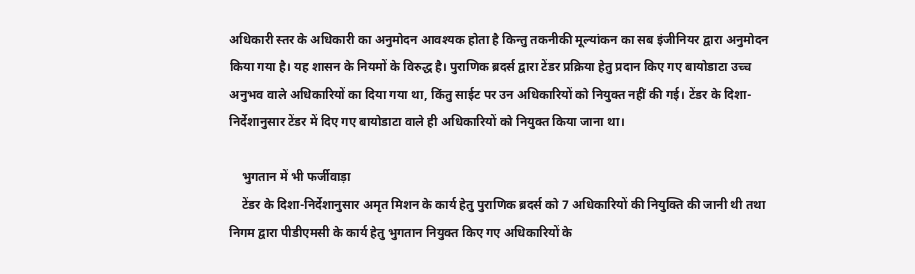अधिकारी स्तर के अधिकारी का अनुमोदन आवश्यक होता है किन्तु तकनीकी मूल्यांकन का सब इंजीनियर द्वारा अनुमोदन किया गया है। यह शासन के नियमों के विरुद्ध है। पुराणिक ब्रदर्स द्वारा टेंडर प्रक्रिया हेतु प्रदान किए गए बायोडाटा उच्च अनुभव वाले अधिकारियों का दिया गया था, किंतु साईट पर उन अधिकारियों को नियुक्त नहीं की गई। टेंडर के दिशा- निर्देशानुसार टेंडर में दिए गए बायोडाटा वाले ही अधिकारियों को नियुक्त किया जाना था।

    भुगतान में भी फर्जीवाड़ा
    टेंडर के दिशा-निर्देशानुसार अमृत मिशन के कार्य हेतु पुराणिक ब्रदर्स को 7 अधिकारियों की नियुक्ति की जानी थी तथा निगम द्वारा पीडीएमसी के कार्य हेतु भुगतान नियुक्त किए गए अधिकारियों के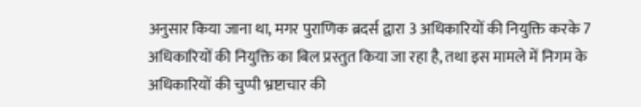अनुसार किया जाना था, मगर पुराणिक ब्रदर्स द्वारा 3 अधिकारियों की नियुक्ति करके 7 अधिकारियों की नियुक्ति का बिल प्रस्तुत किया जा रहा है, तथा इस मामले में निगम के अधिकारियों की चुप्पी भ्रष्टाचार की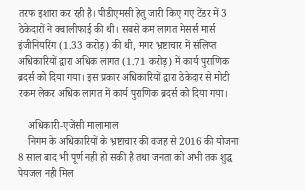तरफ इशारा कर रही है। पीडीएमसी हेतु जारी किए गए टेंडर में 3 ठेकेदारों ने क्वालीफाई की थी। सबसे कम लागत मेसर्स मार्स इंजीनियरिंग (1.33 करोड़) की थी, मगर भ्रष्टाचार में संलिप्त अधिकारियों द्वारा अधिक लागत (1.71 करोड़) में कार्य पुराणिक ब्रदर्स को दिया गया। इस प्रकार अधिकारियों द्वारा ठेकेदार से मोटी रकम लेकर अधिक लागत में कार्य पुराणिक ब्रदर्स को दिया गया।

    अधिकारी-एजेंसी मालामाल
    निगम के अधिकारियों के भ्रष्टाचार की वजह से 2016 की योजना 8 साल बाद भी पूर्ण नही हो सकी है तथा जनता को अभी तक शुद्ध पेयजल नही मिल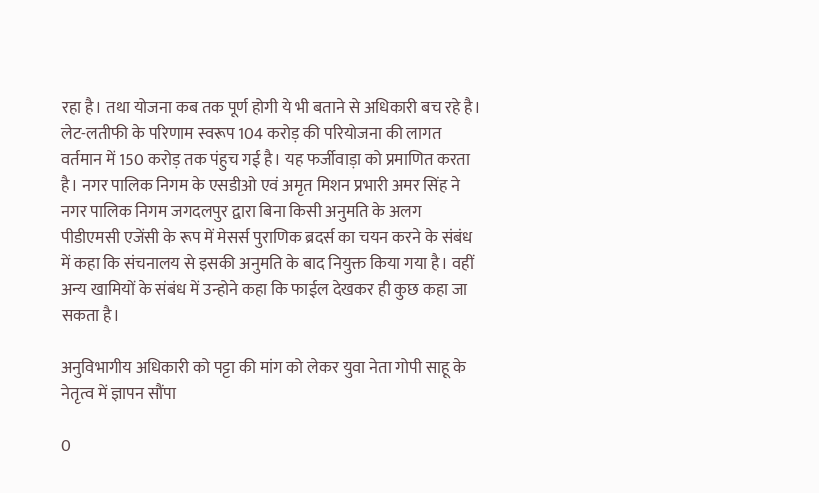रहा है। तथा योजना कब तक पूर्ण होगी ये भी बताने से अधिकारी बच रहे है। लेट-लतीफी के परिणाम स्वरूप 104 करोड़ की परियोजना की लागत वर्तमान में 150 करोड़ तक पंहुच गई है। यह फर्जीवाड़ा को प्रमाणित करता है। नगर पालिक निगम के एसडीओ एवं अमृत मिशन प्रभारी अमर सिंह ने नगर पालिक निगम जगदलपुर द्वारा बिना किसी अनुमति के अलग पीडीएमसी एजेंसी के रूप में मेसर्स पुराणिक ब्रदर्स का चयन करने के संबंध में कहा कि संचनालय से इसकी अनुमति के बाद नियुक्त किया गया है। वहीं अन्य खामियों के संबंध में उन्होने कहा कि फाईल देखकर ही कुछ कहा जा सकता है।

अनुविभागीय अधिकारी को पट्टा की मांग को लेकर युवा नेता गोपी साहू के नेतृत्व में ज्ञापन सौंपा

0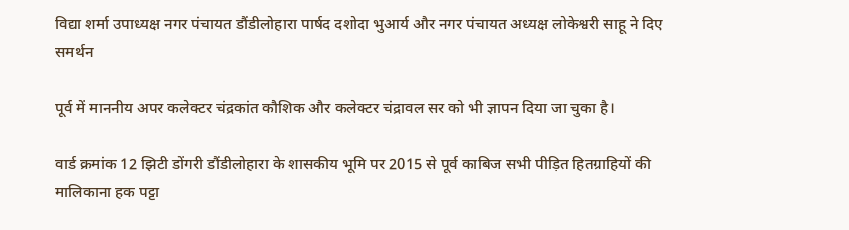विद्या शर्मा उपाध्यक्ष नगर पंचायत डौंडीलोहारा पार्षद दशोदा भुआर्य और नगर पंचायत अध्यक्ष लोकेश्वरी साहू ने दिए समर्थन

पूर्व में माननीय अपर कलेक्टर चंद्रकांत कौशिक और कलेक्टर चंद्रावल सर को भी ज्ञापन दिया जा चुका है।

वार्ड क्रमांक 12 झिटी डोंगरी डौंडीलोहारा के शासकीय भूमि पर 2015 से पूर्व काबिज सभी पीड़ित हितग्राहियों की मालिकाना हक पट्टा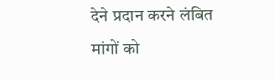देने प्रदान करने लंबित मांगों को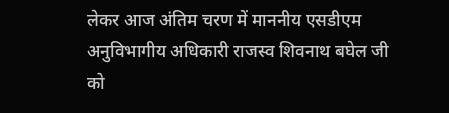लेकर आज अंतिम चरण में माननीय एसडीएम अनुविभागीय अधिकारी राजस्व शिवनाथ बघेल जी को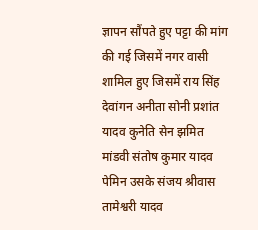ज्ञापन सौंपते हुए पट्टा की मांग की गई जिसमें नगर वासी शामिल हुए जिसमें राय सिंह देवांगन अनीता सोनी प्रशांत यादव कुनेति सेन झमित मांडवी संतोष कुमार यादव पेमिन उसके संजय श्रीवास तामेश्वरी यादव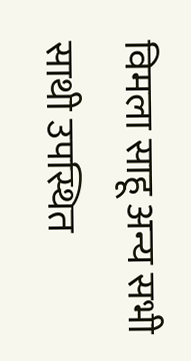विमला साहू अन्य सभी साथी उपस्थित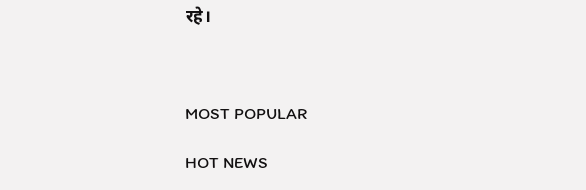रहे।



MOST POPULAR

HOT NEWS